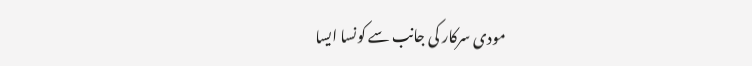مودی سرکار کی جانب سے کونسا ایسا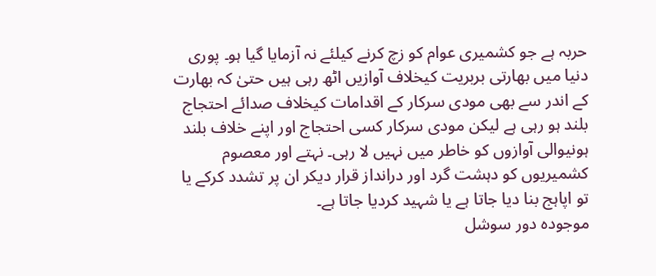حربہ ہے جو کشمیری عوام کو زچ کرنے کیلئے نہ آزمایا گیا ہو۔ پوری دنیا میں بھارتی بربریت کیخلاف آوازیں اٹھ رہی ہیں حتیٰ کہ بھارت کے اندر سے بھی مودی سرکار کے اقدامات کیخلاف صدائے احتجاج بلند ہو رہی ہے لیکن مودی سرکار کسی احتجاج اور اپنے خلاف بلند ہونیوالی آوازوں کو خاطر میں نہیں لا رہی۔ نہتے اور معصوم کشمیریوں کو دہشت گرد اور درانداز قرار دیکر ان پر تشدد کرکے یا تو اپاہج بنا دیا جاتا ہے یا شہید کردیا جاتا ہے۔
موجودہ دور سوشل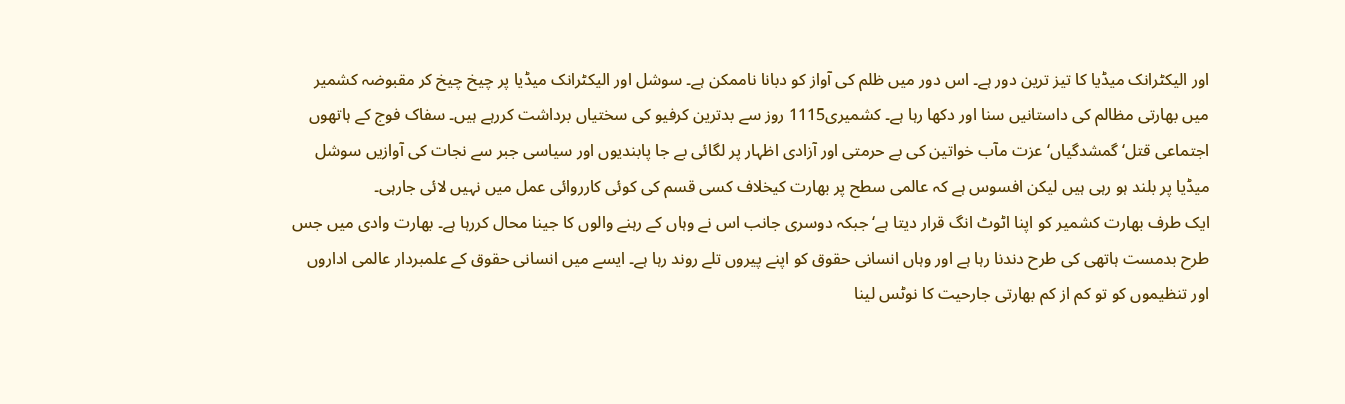اور الیکٹرانک میڈیا کا تیز ترین دور ہے۔ اس دور میں ظلم کی آواز کو دبانا ناممکن ہے۔ سوشل اور الیکٹرانک میڈیا پر چیخ چیخ کر مقبوضہ کشمیر میں بھارتی مظالم کی داستانیں سنا اور دکھا رہا ہے۔ کشمیری1115 روز سے بدترین کرفیو کی سختیاں برداشت کررہے ہیں۔ سفاک فوج کے ہاتھوں اجتماعی قتل‘ گمشدگیاں‘ عزت مآب خواتین کی بے حرمتی اور آزادی اظہار پر لگائی بے جا پابندیوں اور سیاسی جبر سے نجات کی آوازیں سوشل میڈیا پر بلند ہو رہی ہیں لیکن افسوس ہے کہ عالمی سطح پر بھارت کیخلاف کسی قسم کی کوئی کارروائی عمل میں نہیں لائی جارہی۔
ایک طرف بھارت کشمیر کو اپنا اٹوٹ انگ قرار دیتا ہے‘ جبکہ دوسری جانب اس نے وہاں کے رہنے والوں کا جینا محال کررہا ہے۔ بھارت وادی میں جس طرح بدمست ہاتھی کی طرح دندنا رہا ہے اور وہاں انسانی حقوق کو اپنے پیروں تلے روند رہا ہے۔ ایسے میں انسانی حقوق کے علمبردار عالمی اداروں اور تنظیموں کو تو کم از کم بھارتی جارحیت کا نوٹس لینا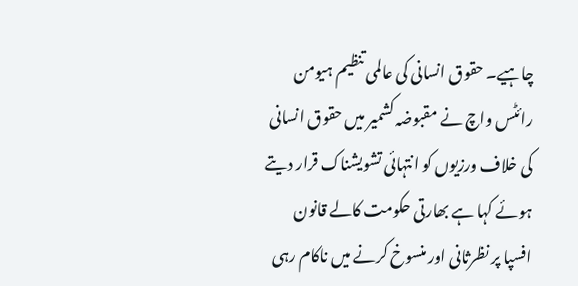چاہیے۔ حقوق انسانی کی عالمی تنظیم ہیومن رائٹس واچ نے مقبوضہ کشمیر میں حقوق انسانی کی خلاف ورزیوں کو انتہائی تشویشناک قرار دیتے ہوئے کہا ہے بھارتی حکومت کالے قانون افسپا پر نظرثانی اور منسوخ کرنے میں ناکام رہی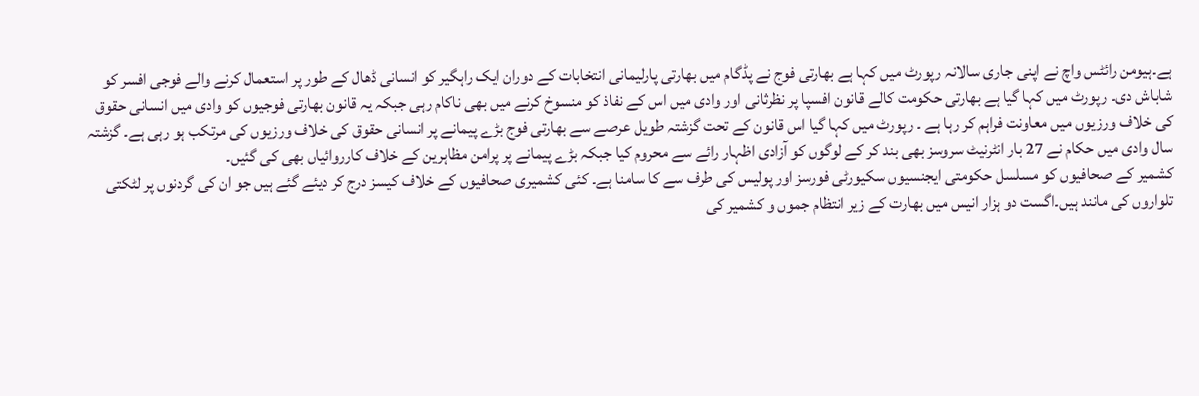ہے۔ہیومن رائٹس واچ نے اپنی جاری سالانہ رپورٹ میں کہا ہے بھارتی فوج نے پڈگام میں بھارتی پارلیمانی انتخابات کے دوران ایک راہگیر کو انسانی ڈھال کے طور پر استعمال کرنے والے فوجی افسر کو شاباش دی۔ رپورٹ میں کہا گیا ہے بھارتی حکومت کالے قانون افسپا پر نظرثانی اور وادی میں اس کے نفاذ کو منسوخ کرنے میں بھی ناکام رہی جبکہ یہ قانون بھارتی فوجیوں کو وادی میں انسانی حقوق کی خلاف ورزیوں میں معاونت فراہم کر رہا ہے ۔ رپورٹ میں کہا گیا اس قانون کے تحت گزشتہ طویل عرصے سے بھارتی فوج بڑے پیمانے پر انسانی حقوق کی خلاف ورزیوں کی مرتکب ہو رہی ہے۔ گزشتہ سال وادی میں حکام نے 27 بار انٹرنیٹ سروسز بھی بند کر کے لوگوں کو آزادی اظہار رائے سے محروم کیا جبکہ بڑے پیمانے پر پرامن مظاہرین کے خلاف کارروائیاں بھی کی گئیں۔
کشمیر کے صحافیوں کو مسلسل حکومتی ایجنسیوں سکیورٹی فورسز اور پولیس کی طرف سے کا سامنا ہے۔ کئی کشمیری صحافیوں کے خلاف کیسز درج کر دیئے گئے ہیں جو ان کی گردنوں پر لٹکتی تلواروں کی مانند ہیں۔اگست دو ہزار انیس میں بھارت کے زیر انتظام جموں و کشمیر کی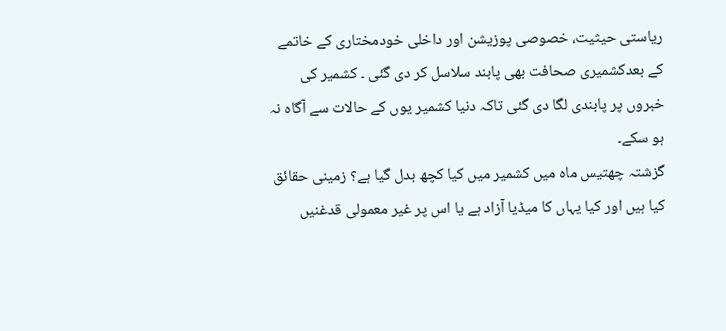ریاستی حیثیت، خصوصی پوزیشن اور داخلی خودمختاری کے خاتمے کے بعدکشمیری صحافت بھی پابند سلاسل کر دی گئی ۔ کشمیر کی خبروں پر پابندی لگا دی گئی تاکہ دنیا کشمیر یوں کے حالات سے آگاہ نہ ہو سکے۔
گزشتہ چھتیس ماہ میں کشمیر میں کیا کچھ بدل گیا ہے؟ زمینی حقائق کیا ہیں اور کیا یہاں کا میڈیا آزاد ہے یا اس پر غیر معمولی قدغنیں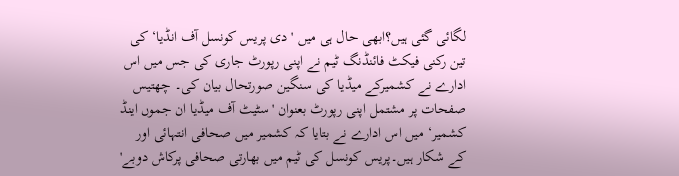لگائی گئی ہیں؟ابھی حال ہی میں 'دی پریس کونسل آف انڈیا‘ کی تین رکنی فیکٹ فائنڈنگ ٹیم نے اپنی رپورٹ جاری کی جس میں اس ادارے نے کشمیرکے میڈیا کی سنگین صورتحال بیان کی۔ چھتیس صفحات پر مشتمل اپنی رپورٹ بعنوان 'سٹیٹ آف میڈیا ان جموں اینڈ کشمیر‘ میں اس ادارے نے بتایا کہ کشمیر میں صحافی انتہائی اور کے شکار ہیں۔پریس کونسل کی ٹیم میں بھارتی صحافی پرکاش دوبے'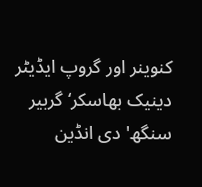کنوینر اور گروپ ایڈیٹر دینیک بھاسکر‘ گربیر سنگھ' دی انڈین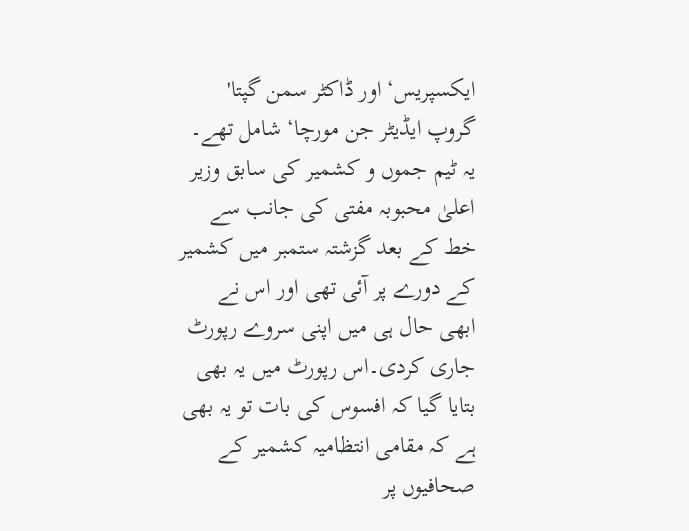ایکسپریس‘ اور ڈاکٹر سمن گپتا' گروپ ایڈیٹر جن مورچا‘ شامل تھے۔ یہ ٹیم جموں و کشمیر کی سابق وزیر اعلیٰ محبوبہ مفتی کی جانب سے خط کے بعد گزشتہ ستمبر میں کشمیر کے دورے پر آئی تھی اور اس نے ابھی حال ہی میں اپنی سروے رپورٹ جاری کردی۔اس رپورٹ میں یہ بھی بتایا گیا کہ افسوس کی بات تو یہ بھی ہے کہ مقامی انتظامیہ کشمیر کے صحافیوں پر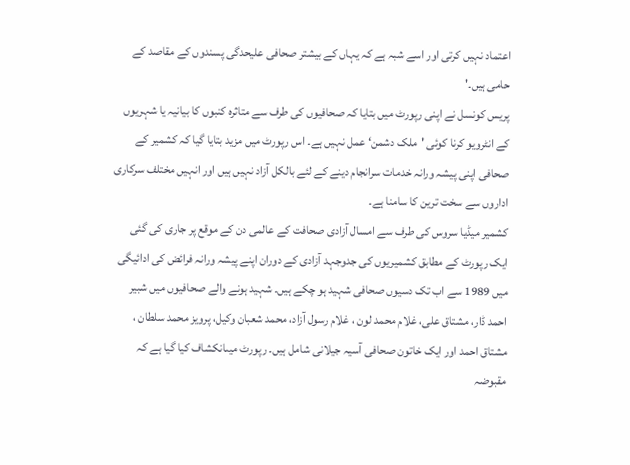اعتماد نہیں کرتی اور اسے شبہ ہے کہ یہاں کے بیشتر صحافی علیحدگی پسندوں کے مقاصد کے حامی ہیں۔'
پریس کونسل نے اپنی رپورٹ میں بتایا کہ صحافیوں کی طرف سے متاثرہ کنبوں کا بیانیہ یا شہریوں کے انٹرویو کرنا کوئی 'ملک دشمن‘ عمل نہیں ہے۔ اس رپورٹ میں مزید بتایا گیا کہ کشمیر کے صحافی اپنی پیشہ ورانہ خدمات سرانجام دینے کے لئے بالکل آزاد نہیں ہیں اور انہیں مختلف سرکاری اداروں سے سخت ترین کا سامنا ہے۔
کشمیر میڈیا سروس کی طرف سے امسال آزادی صحافت کے عالمی دن کے موقع پر جاری کی گئی ایک رپورٹ کے مطابق کشمیریوں کی جدوجہد آزادی کے دوران اپنے پیشہ ورانہ فرائض کی ادائیگی میں 1989 سے اب تک دسیوں صحافی شہید ہو چکے ہیں۔ شہید ہونے والے صحافیوں میں شبیر احمد ڈار، مشتاق علی، غلام محمد لون ، غلام رسول آزاد، محمد شعبان وکیل، پرویز محمد سلطان ، مشتاق احمد اور ایک خاتون صحافی آسیہ جیلانی شامل ہیں۔ رپورٹ میںانکشاف کیا گیا ہے کہ مقبوضہ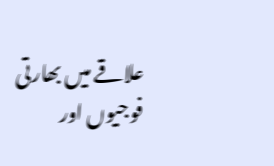علاقے میں بھارتی فوجیوں اور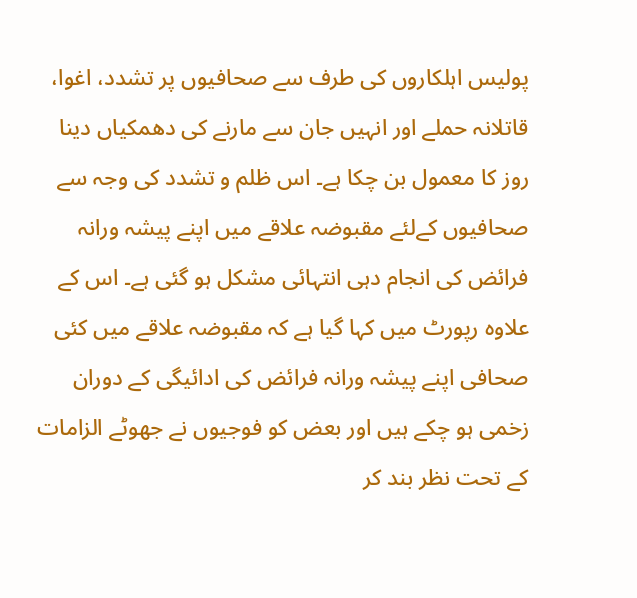پولیس اہلکاروں کی طرف سے صحافیوں پر تشدد، اغوا، قاتلانہ حملے اور انہیں جان سے مارنے کی دھمکیاں دینا روز کا معمول بن چکا ہے۔ اس ظلم و تشدد کی وجہ سے صحافیوں کےلئے مقبوضہ علاقے میں اپنے پیشہ ورانہ فرائض کی انجام دہی انتہائی مشکل ہو گئی ہے۔ اس کے علاوہ رپورٹ میں کہا گیا ہے کہ مقبوضہ علاقے میں کئی صحافی اپنے پیشہ ورانہ فرائض کی ادائیگی کے دوران زخمی ہو چکے ہیں اور بعض کو فوجیوں نے جھوٹے الزامات کے تحت نظر بند کر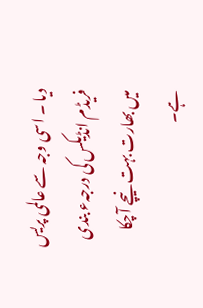دیا ۔ اسی وجہ سے عالمی پریس فریڈم انڈیکس کی درجہء بندی میں بھارت بہت نیچے آچکا ہے۔